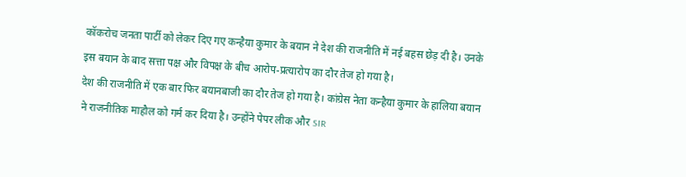कॉकरोच जनता पार्टी को लेकर दिए गए कन्हैया कुमार के बयान ने देश की राजनीति में नई बहस छेड़ दी है। उनके इस बयान के बाद सत्ता पक्ष और विपक्ष के बीच आरोप-प्रत्यारोप का दौर तेज हो गया है।
देश की राजनीति में एक बार फिर बयानबाजी का दौर तेज हो गया है। कांग्रेस नेता कन्हैया कुमार के हालिया बयान ने राजनीतिक माहौल को गर्म कर दिया है। उन्होंने पेपर लीक और SIR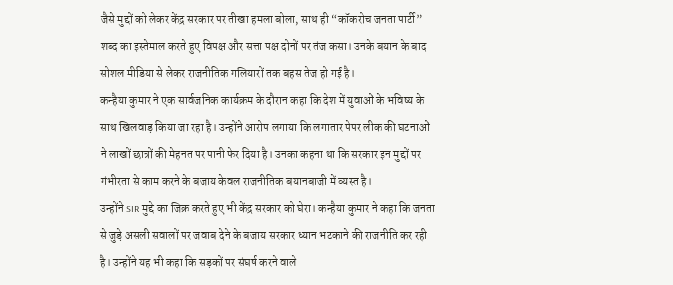जैसे मुद्दों को लेकर केंद्र सरकार पर तीखा हमला बोला, साथ ही “कॉकरोच जनता पार्टी” शब्द का इस्तेमाल करते हुए विपक्ष और सत्ता पक्ष दोनों पर तंज कसा। उनके बयान के बाद सोशल मीडिया से लेकर राजनीतिक गलियारों तक बहस तेज हो गई है।
कन्हैया कुमार ने एक सार्वजनिक कार्यक्रम के दौरान कहा कि देश में युवाओं के भविष्य के साथ खिलवाड़ किया जा रहा है। उन्होंने आरोप लगाया कि लगातार पेपर लीक की घटनाओं ने लाखों छात्रों की मेहनत पर पानी फेर दिया है। उनका कहना था कि सरकार इन मुद्दों पर गंभीरता से काम करने के बजाय केवल राजनीतिक बयानबाजी में व्यस्त है।
उन्होंने SIR मुद्दे का जिक्र करते हुए भी केंद्र सरकार को घेरा। कन्हैया कुमार ने कहा कि जनता से जुड़े असली सवालों पर जवाब देने के बजाय सरकार ध्यान भटकाने की राजनीति कर रही है। उन्होंने यह भी कहा कि सड़कों पर संघर्ष करने वाले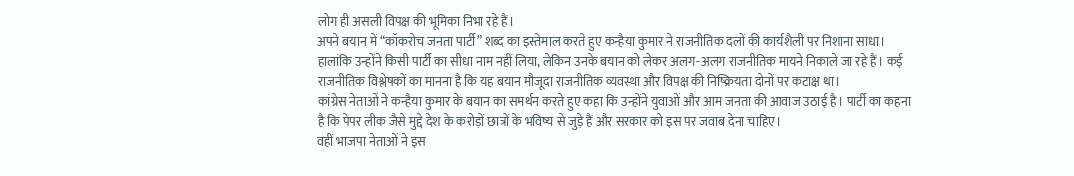लोग ही असली विपक्ष की भूमिका निभा रहे हैं।
अपने बयान में “कॉकरोच जनता पार्टी” शब्द का इस्तेमाल करते हुए कन्हैया कुमार ने राजनीतिक दलों की कार्यशैली पर निशाना साधा। हालांकि उन्होंने किसी पार्टी का सीधा नाम नहीं लिया, लेकिन उनके बयान को लेकर अलग-अलग राजनीतिक मायने निकाले जा रहे हैं। कई राजनीतिक विश्लेषकों का मानना है कि यह बयान मौजूदा राजनीतिक व्यवस्था और विपक्ष की निष्क्रियता दोनों पर कटाक्ष था।
कांग्रेस नेताओं ने कन्हैया कुमार के बयान का समर्थन करते हुए कहा कि उन्होंने युवाओं और आम जनता की आवाज उठाई है। पार्टी का कहना है कि पेपर लीक जैसे मुद्दे देश के करोड़ों छात्रों के भविष्य से जुड़े हैं और सरकार को इस पर जवाब देना चाहिए।
वहीं भाजपा नेताओं ने इस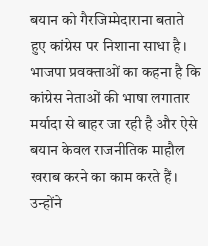बयान को गैरजिम्मेदाराना बताते हुए कांग्रेस पर निशाना साधा है। भाजपा प्रवक्ताओं का कहना है कि कांग्रेस नेताओं की भाषा लगातार मर्यादा से बाहर जा रही है और ऐसे बयान केवल राजनीतिक माहौल खराब करने का काम करते हैं। उन्होंने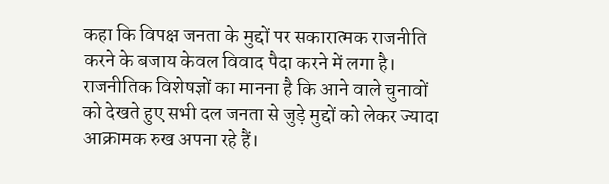कहा कि विपक्ष जनता के मुद्दों पर सकारात्मक राजनीति करने के बजाय केवल विवाद पैदा करने में लगा है।
राजनीतिक विशेषज्ञों का मानना है कि आने वाले चुनावों को देखते हुए सभी दल जनता से जुड़े मुद्दों को लेकर ज्यादा आक्रामक रुख अपना रहे हैं।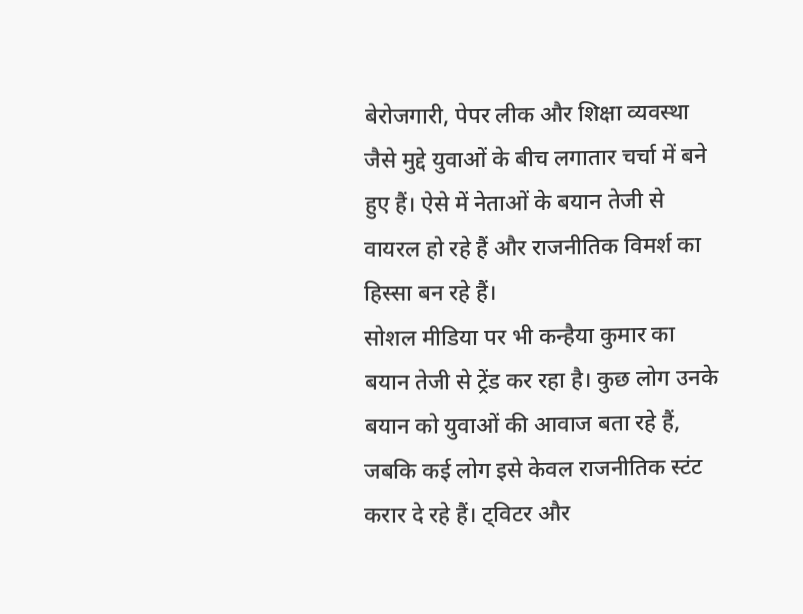बेरोजगारी, पेपर लीक और शिक्षा व्यवस्था जैसे मुद्दे युवाओं के बीच लगातार चर्चा में बने हुए हैं। ऐसे में नेताओं के बयान तेजी से वायरल हो रहे हैं और राजनीतिक विमर्श का हिस्सा बन रहे हैं।
सोशल मीडिया पर भी कन्हैया कुमार का बयान तेजी से ट्रेंड कर रहा है। कुछ लोग उनके बयान को युवाओं की आवाज बता रहे हैं, जबकि कई लोग इसे केवल राजनीतिक स्टंट करार दे रहे हैं। ट्विटर और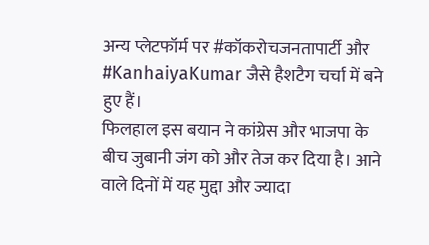अन्य प्लेटफॉर्म पर #कॉकरोचजनतापार्टी और #KanhaiyaKumar जैसे हैशटैग चर्चा में बने हुए हैं।
फिलहाल इस बयान ने कांग्रेस और भाजपा के बीच जुबानी जंग को और तेज कर दिया है। आने वाले दिनों में यह मुद्दा और ज्यादा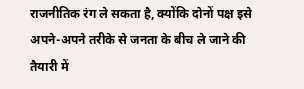राजनीतिक रंग ले सकता है, क्योंकि दोनों पक्ष इसे अपने-अपने तरीके से जनता के बीच ले जाने की तैयारी में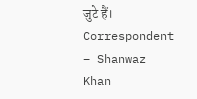जुटे हैं।
Correspondent – Shanwaz Khan